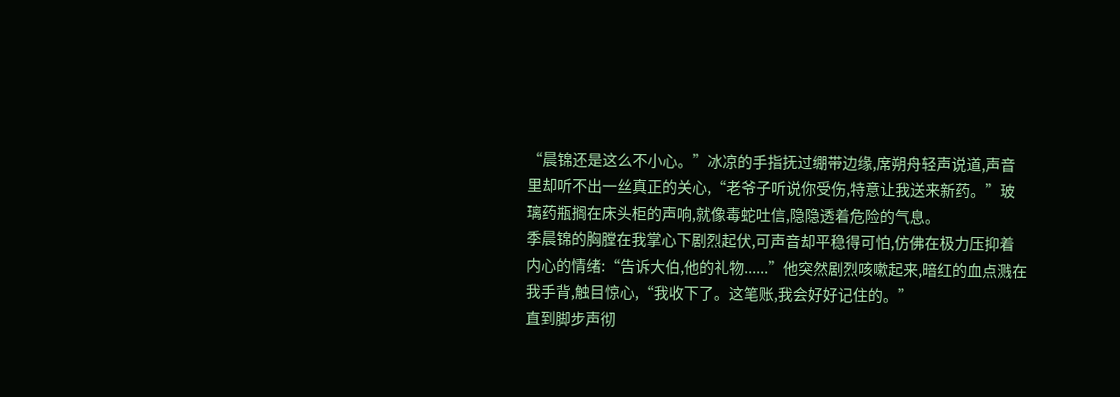“晨锦还是这么不小心。”冰凉的手指抚过绷带边缘,席朔舟轻声说道,声音里却听不出一丝真正的关心,“老爷子听说你受伤,特意让我送来新药。”玻璃药瓶搁在床头柜的声响,就像毒蛇吐信,隐隐透着危险的气息。
季晨锦的胸膛在我掌心下剧烈起伏,可声音却平稳得可怕,仿佛在极力压抑着内心的情绪:“告诉大伯,他的礼物......”他突然剧烈咳嗽起来,暗红的血点溅在我手背,触目惊心,“我收下了。这笔账,我会好好记住的。”
直到脚步声彻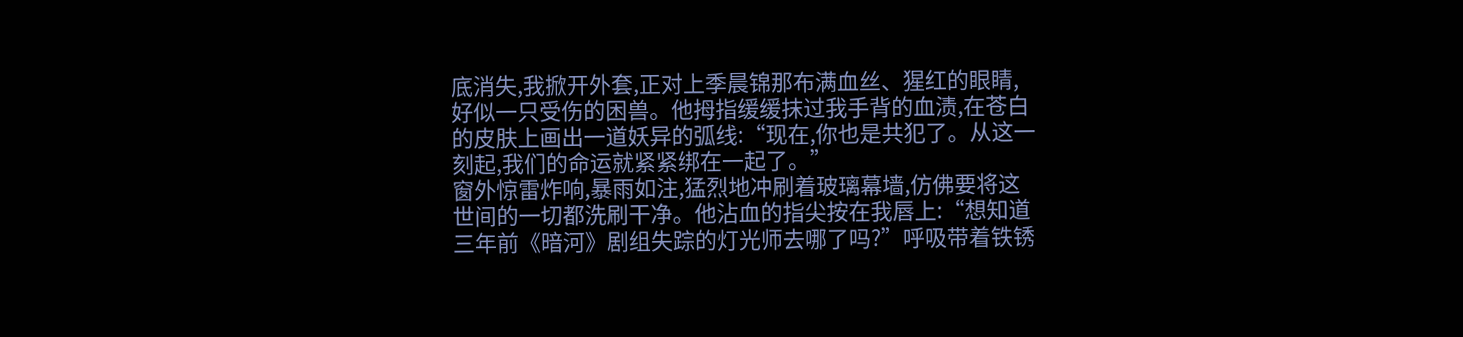底消失,我掀开外套,正对上季晨锦那布满血丝、猩红的眼睛,好似一只受伤的困兽。他拇指缓缓抹过我手背的血渍,在苍白的皮肤上画出一道妖异的弧线:“现在,你也是共犯了。从这一刻起,我们的命运就紧紧绑在一起了。”
窗外惊雷炸响,暴雨如注,猛烈地冲刷着玻璃幕墙,仿佛要将这世间的一切都洗刷干净。他沾血的指尖按在我唇上:“想知道三年前《暗河》剧组失踪的灯光师去哪了吗?”呼吸带着铁锈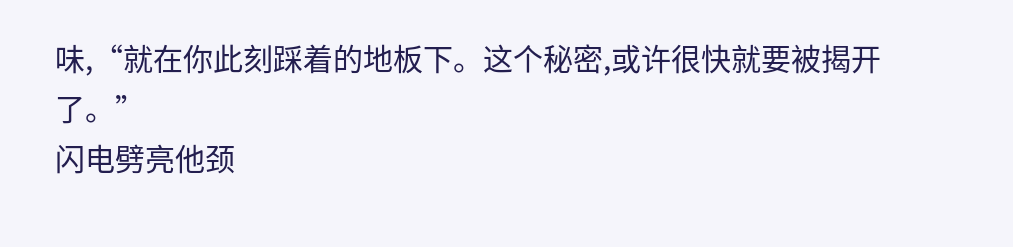味,“就在你此刻踩着的地板下。这个秘密,或许很快就要被揭开了。”
闪电劈亮他颈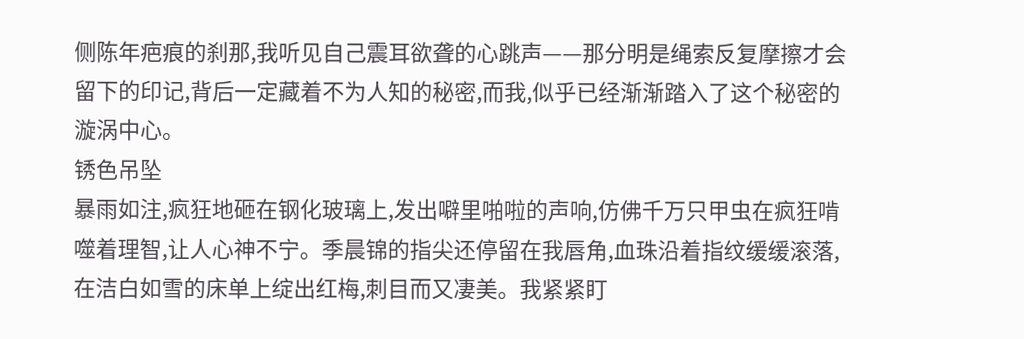侧陈年疤痕的刹那,我听见自己震耳欲聋的心跳声——那分明是绳索反复摩擦才会留下的印记,背后一定藏着不为人知的秘密,而我,似乎已经渐渐踏入了这个秘密的漩涡中心。
锈色吊坠
暴雨如注,疯狂地砸在钢化玻璃上,发出噼里啪啦的声响,仿佛千万只甲虫在疯狂啃噬着理智,让人心神不宁。季晨锦的指尖还停留在我唇角,血珠沿着指纹缓缓滚落,在洁白如雪的床单上绽出红梅,刺目而又凄美。我紧紧盯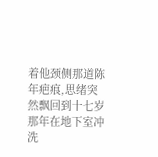着他颈侧那道陈年疤痕,思绪突然飘回到十七岁那年在地下室冲洗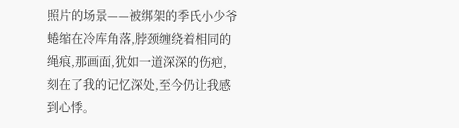照片的场景——被绑架的季氏小少爷蜷缩在冷库角落,脖颈缠绕着相同的绳痕,那画面,犹如一道深深的伤疤,刻在了我的记忆深处,至今仍让我感到心悸。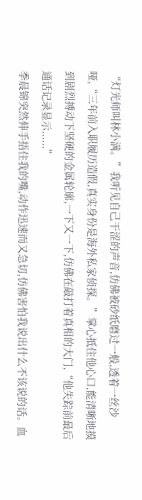“灯光师叫林小满。”我听见自己干涩的声音,仿佛被砂纸磨过一般,透着一丝沙哑,“三年前入职履历造假,真实身份是海外私家侦探。”掌心抵住他心口,能清晰地摸到剧烈搏动下坚硬的金属轮廓,一下又一下,仿佛在敲打着真相的大门,“他失踪前最后通话记录显示......”
季晨锦突然伸手捂住我的嘴,动作迅速而又急切,仿佛害怕我说出什么不该说的话。血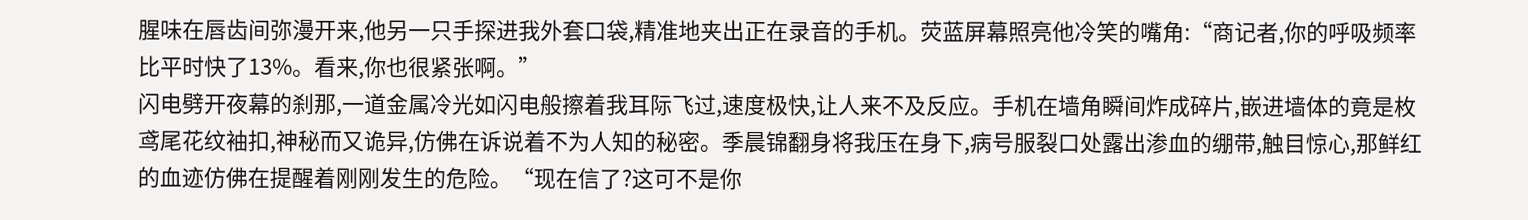腥味在唇齿间弥漫开来,他另一只手探进我外套口袋,精准地夹出正在录音的手机。荧蓝屏幕照亮他冷笑的嘴角:“商记者,你的呼吸频率比平时快了13%。看来,你也很紧张啊。”
闪电劈开夜幕的刹那,一道金属冷光如闪电般擦着我耳际飞过,速度极快,让人来不及反应。手机在墙角瞬间炸成碎片,嵌进墙体的竟是枚鸢尾花纹袖扣,神秘而又诡异,仿佛在诉说着不为人知的秘密。季晨锦翻身将我压在身下,病号服裂口处露出渗血的绷带,触目惊心,那鲜红的血迹仿佛在提醒着刚刚发生的危险。“现在信了?这可不是你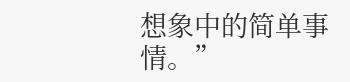想象中的简单事情。”